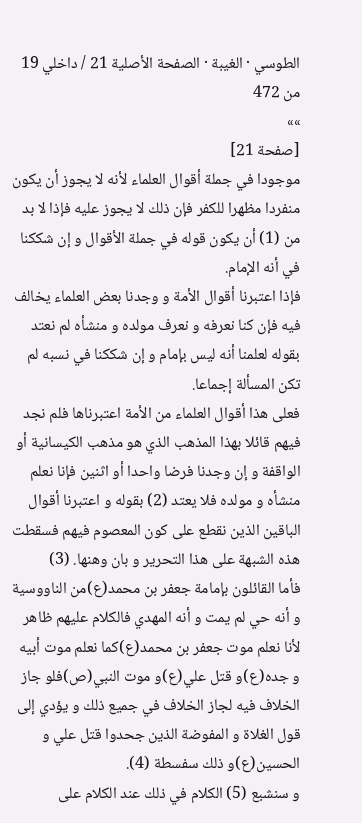الطوسي · الغيبة · الصفحة الأصلية 21 / داخلي 19 من 472
»»
[صفحة 21]
موجودا في جملة أقوال العلماء لأنه لا يجوز أن يكون منفردا مظهرا للكفر فإن ذلك لا يجوز عليه فإذا لا بد من (1) أن يكون قوله في جملة الأقوال و إن شككنا في أنه الإمام.
فإذا اعتبرنا أقوال الأمة و وجدنا بعض العلماء يخالف فيه فإن كنا نعرفه و نعرف مولده و منشأه لم نعتد بقوله لعلمنا أنه ليس بإمام و إن شككنا في نسبه لم تكن المسألة إجماعا.
فعلى هذا أقوال العلماء من الأمة اعتبرناها فلم نجد فيهم قائلا بهذا المذهب الذي هو مذهب الكيسانية أو الواقفة و إن وجدنا فرضا واحدا أو اثنين فإنا نعلم منشأه و مولده فلا يعتد (2) بقوله و اعتبرنا أقوال الباقين الذين نقطع على كون المعصوم فيهم فسقطت هذه الشبهة على هذا التحرير و بان وهنها. (3)
فأما القائلون بإمامة جعفر بن محمد(ع)من الناووسية و أنه حي لم يمت و أنه المهدي فالكلام عليهم ظاهر لأنا نعلم موت جعفر بن محمد(ع)كما نعلم موت أبيه و جده(ع)و قتل علي(ع)و موت النبي(ص)فلو جاز الخلاف فيه لجاز الخلاف في جميع ذلك و يؤدي إلى قول الغلاة و المفوضة الذين جحدوا قتل علي و الحسين(ع)و ذلك سفسطة (4).
و سنشبع (5) الكلام في ذلك عند الكلام على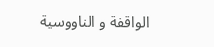الواقفة و الناووسية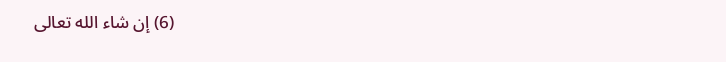(6) إن شاء الله تعالى